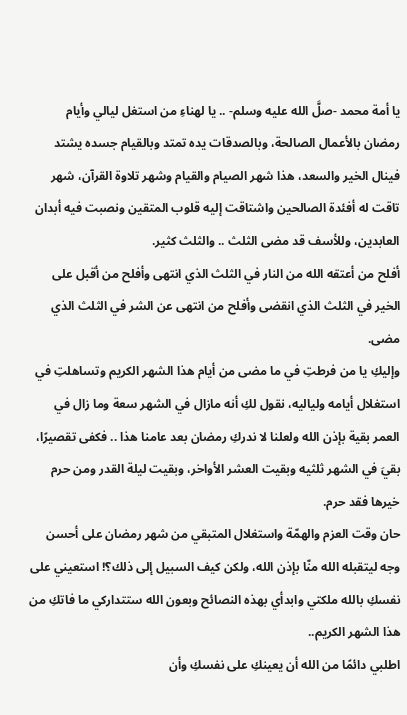يا أمة محمد -صلَّ الله عليه وسلم- .. يا لهناءِ من استغل ليالي وأيام رمضان بالأعمال الصالحة، وبالصدقات يده تمتد وبالقيام جسده يشتد فينال الخير والسعد، هذا شهر الصيام والقيام وشهر تلاوة القرآن، شهر تاقت له أفئدة الصالحين واشتاقت إليه قلوب المتقين ونصبت فيه أبدان العابدين، وللأسف قد مضى الثلث .. والثلث كثير.
أفلح من أعتقه الله من النار في الثلث الذي انتهى وأفلح من أقبل على الخير في الثلث الذي انقضى وأفلح من انتهى عن الشر في الثلث الذي مضى.
وإليكِ يا من فرطتِ في ما مضى من أيام هذا الشهر الكريم وتساهلتِ في استغلال أيامه ولياليه، نقول لكِ أنه مازال في الشهر سعة وما زال في العمر بقية بإذن الله ولعلنا لا ندركِ رمضان بعد عامنا هذا .. فكفى تقصيرًا، بقيَ في الشهر ثلثيه وبقيت العشر الأواخر، وبقيت ليلة القدر ومن حرم خيرها فقد حرم.
حان وقت العزم والهمّة واستغلال المتبقي من شهر رمضان على أحسن وجه ليتقبله الله منّا بإذن الله، ولكن كيف السبيل إلى ذلك؟! استعيني على نفسكِ بالله ملكتي وابدأي بهذه النصائح وبعون الله ستتداركي ما فاتكِ من هذا الشهر الكريم..
اطلبي دائمًا من الله أن يعينكِ على نفسكِ وأن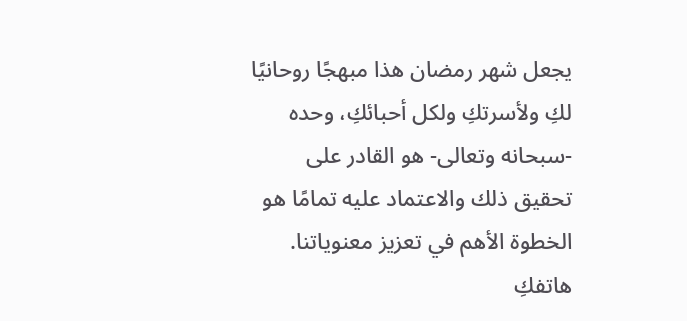يجعل شهر رمضان هذا مبهجًا روحانيًا لكِ ولأسرتكِ ولكل أحبائكِ، وحده -سبحانه وتعالى- هو القادر على تحقيق ذلك والاعتماد عليه تمامًا هو الخطوة الأهم في تعزيز معنوياتنا.
هاتفكِ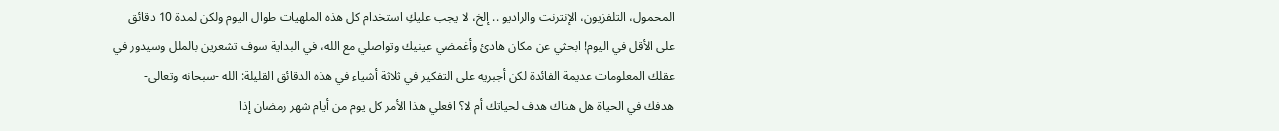المحمول، التلفزيون، الإنترنت والراديو .. إلخ، لا يجب عليكِ استخدام كل هذه الملهيات طوال اليوم ولكن لمدة 10 دقائق على الأقل في اليوم! ابحثي عن مكان هادئ وأغمضي عينيك وتواصلي مع الله، في البداية سوف تشعرين بالملل وسيدور في عقلك المعلومات عديمة الفائدة لكن أجبريه على التفكير في ثلاثة أشياء في هذه الدقائق القليلة: الله -سبحانه وتعالى- هدفك في الحياة هل هناك هدف لحياتك أم لا؟ افعلي هذا الأمر كل يوم من أيام شهر رمضان إذا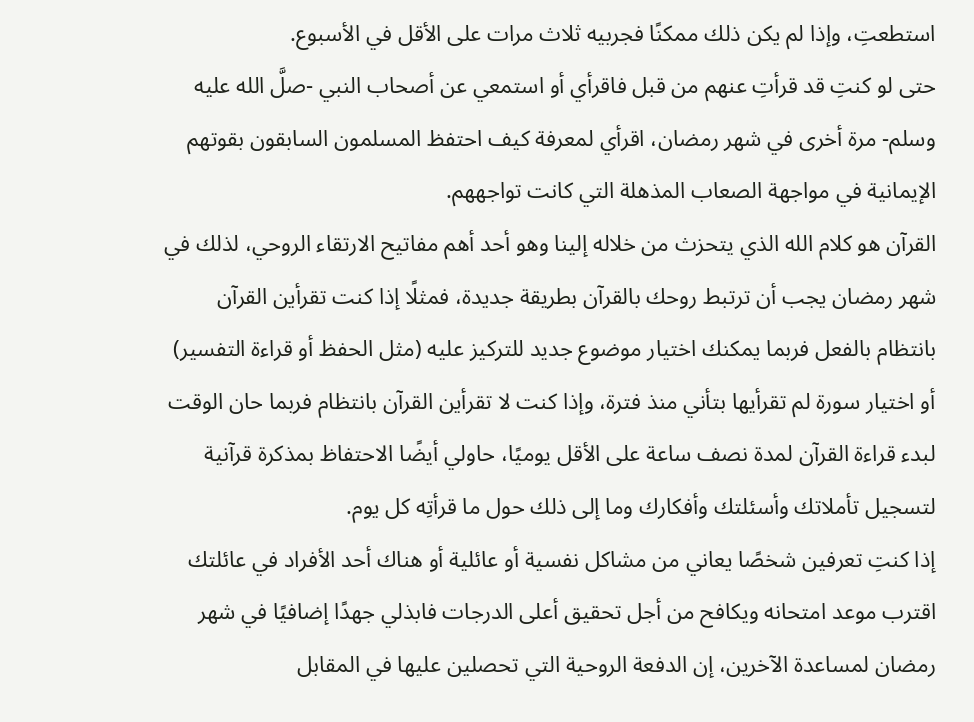استطعتِ، وإذا لم يكن ذلك ممكنًا فجربيه ثلاث مرات على الأقل في الأسبوع.
حتى لو كنتِ قد قرأتِ عنهم من قبل فاقرأي أو استمعي عن أصحاب النبي -صلَّ الله عليه وسلم- مرة أخرى في شهر رمضان، اقرأي لمعرفة كيف احتفظ المسلمون السابقون بقوتهم الإيمانية في مواجهة الصعاب المذهلة التي كانت تواجههم.
القرآن هو كلام الله الذي يتحزث من خلاله إلينا وهو أحد أهم مفاتيح الارتقاء الروحي، لذلك في شهر رمضان يجب أن ترتبط روحك بالقرآن بطريقة جديدة، فمثلًا إذا كنت تقرأين القرآن بانتظام بالفعل فربما يمكنك اختيار موضوع جديد للتركيز عليه (مثل الحفظ أو قراءة التفسير) أو اختيار سورة لم تقرأيها بتأني منذ فترة، وإذا كنت لا تقرأين القرآن بانتظام فربما حان الوقت لبدء قراءة القرآن لمدة نصف ساعة على الأقل يوميًا، حاولي أيضًا الاحتفاظ بمذكرة قرآنية لتسجيل تأملاتك وأسئلتك وأفكارك وما إلى ذلك حول ما قرأتِه كل يوم.
إذا كنتِ تعرفين شخصًا يعاني من مشاكل نفسية أو عائلية أو هناك أحد الأفراد في عائلتك اقترب موعد امتحانه ويكافح من أجل تحقيق أعلى الدرجات فابذلي جهدًا إضافيًا في شهر رمضان لمساعدة الآخرين، إن الدفعة الروحية التي تحصلين عليها في المقابل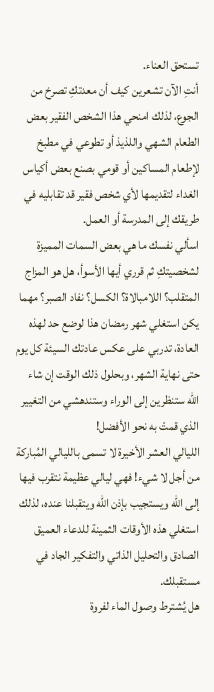تستحق العناء.
أنتِ الآن تشعرين كيف أن معدتكِ تصرخ من الجوع، لذلك امنحي هذا الشخص الفقير بعض الطعام الشهي واللذيذ أو تطوعي في مطبخ لإطعام المساكين أو قومي بصنع بعض أكياس الغداء لتقديمها لأي شخص فقير قد تقابليه في طريقك إلى المدرسة أو العمل.
اسألي نفسك ما هي بعض السمات المميزة لشخصيتكِ ثم قرري أيها الأسوأ، هل هو المزاج المتقلب؟ اللامبالاة؟ الكسل؟ نفاد الصبر؟ مهما يكن استغلي شهر رمضان هذا لوضع حد لهذه العادة، تدربي على عكس عادتك السيئة كل يوم حتى نهاية الشهر، وبحلول ذلك الوقت إن شاء الله ستنظرين إلى الوراء وستندهشي من التغيير الذي قمتْ به نحو الأفضل!
الليالي العشر الأخيرة لا تسمى بالليالي المُباركة من أجل لا شيء! فهي ليالي عظيمة نتقرب فيها إلى الله ويستجيب بإذن الله ويتقبلنا عنده، لذلك استغلي هذه الأوقات الثمينة للدعاء العميق الصادق والتحليل الذاتي والتفكير الجاد في مستقبلك.
هل يُشترط وصول الماء لفروة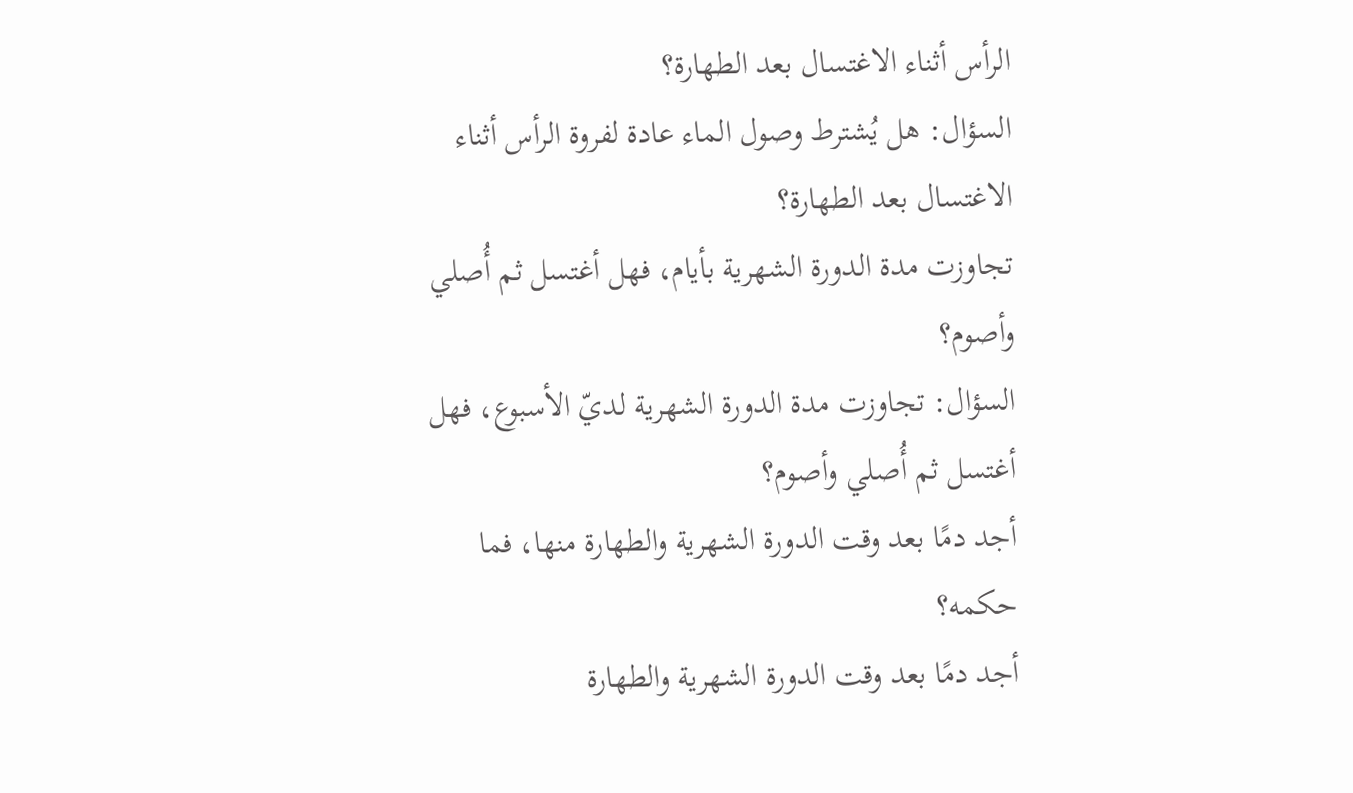الرأس أثناء الاغتسال بعد الطهارة؟
السؤال: هل يُشترط وصول الماء عادة لفروة الرأس أثناء الاغتسال بعد الطهارة؟
تجاوزت مدة الدورة الشهرية بأيام، فهل أغتسل ثم أُصلي وأصوم؟
السؤال: تجاوزت مدة الدورة الشهرية لديّ الأسبوع، فهل أغتسل ثم أُصلي وأصوم؟
أجد دمًا بعد وقت الدورة الشهرية والطهارة منها، فما حكمه؟
أجد دمًا بعد وقت الدورة الشهرية والطهارة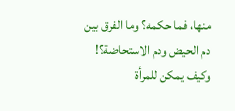منها، فما حكمه؟ وما الفرق بين دم الحيض ودم الاستحاضة؟! وكيف يمكن للمرأة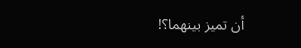أن تميز بينهما؟!